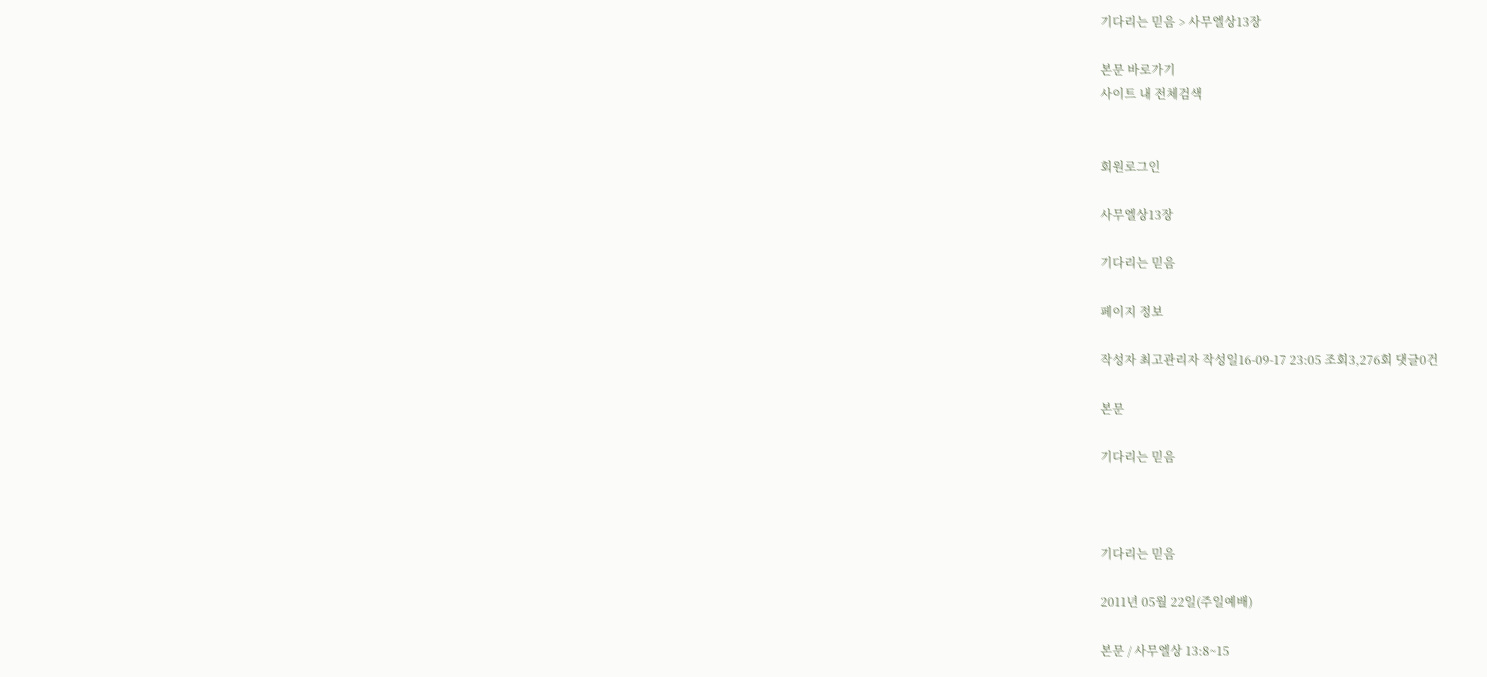기다리는 믿음 > 사무엘상13장

본문 바로가기
사이트 내 전체검색


회원로그인

사무엘상13장

기다리는 믿음

페이지 정보

작성자 최고관리자 작성일16-09-17 23:05 조회3,276회 댓글0건

본문

기다리는 믿음



기다리는 믿음

2011년 05월 22일(주일예배)

본문 / 사무엘상 13:8~15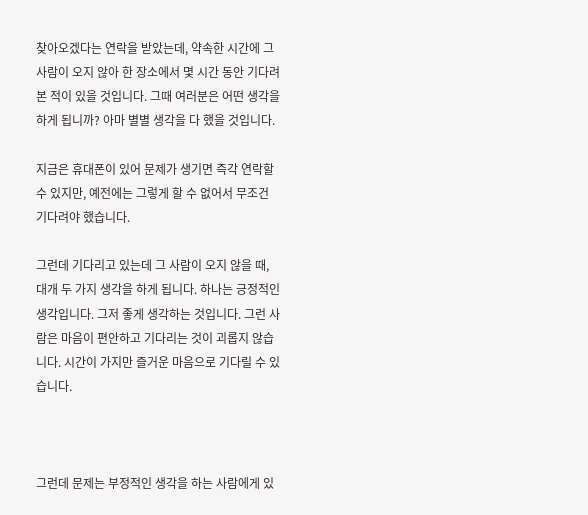찾아오겠다는 연락을 받았는데, 약속한 시간에 그 사람이 오지 않아 한 장소에서 몇 시간 동안 기다려본 적이 있을 것입니다. 그때 여러분은 어떤 생각을 하게 됩니까? 아마 별별 생각을 다 했을 것입니다.

지금은 휴대폰이 있어 문제가 생기면 즉각 연락할 수 있지만, 예전에는 그렇게 할 수 없어서 무조건 기다려야 했습니다.

그런데 기다리고 있는데 그 사람이 오지 않을 때, 대개 두 가지 생각을 하게 됩니다. 하나는 긍정적인 생각입니다. 그저 좋게 생각하는 것입니다. 그런 사람은 마음이 편안하고 기다리는 것이 괴롭지 않습니다. 시간이 가지만 즐거운 마음으로 기다릴 수 있습니다.



그런데 문제는 부정적인 생각을 하는 사람에게 있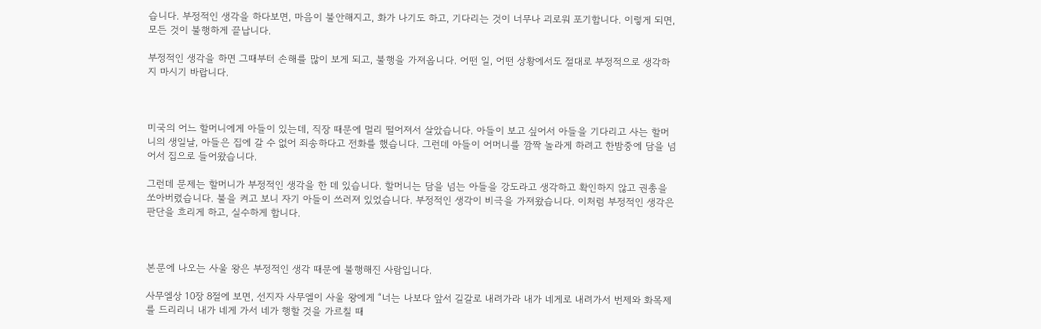습니다. 부정적인 생각을 하다보면, 마음이 불안해지고, 화가 나기도 하고, 기다리는 것이 너무나 괴로워 포기합니다. 이렇게 되면, 모든 것이 불행하게 끝납니다.

부정적인 생각을 하면 그때부터 손해를 많이 보게 되고, 불행을 가져옵니다. 어떤 일, 어떤 상황에서도 절대로 부정적으로 생각하지 마시기 바랍니다.



미국의 어느 할머니에게 아들이 있는데, 직장 때문에 멀리 떨어져서 살았습니다. 아들이 보고 싶어서 아들을 기다리고 사는 할머니의 생일날, 아들은 집에 갈 수 없어 죄송하다고 전화를 했습니다. 그런데 아들이 어머니를 깜짝 놀라게 하려고 한밤중에 담을 넘어서 집으로 들어왔습니다.

그런데 문제는 할머니가 부정적인 생각을 한 데 있습니다. 할머니는 담을 넘는 아들을 강도라고 생각하고 확인하지 않고 권총을 쏘아버렸습니다. 불을 켜고 보니 자기 아들이 쓰러져 있었습니다. 부정적인 생각이 비극을 가져왔습니다. 이처럼 부정적인 생각은 판단을 흐리게 하고, 실수하게 합니다.



본문에 나오는 사울 왕은 부정적인 생각 때문에 불행해진 사람입니다.

사무엘상 10장 8절에 보면, 선지자 사무엘이 사울 왕에게 “너는 나보다 앞서 길갈로 내려가라 내가 네게로 내려가서 번제와 화목제를 드리리니 내가 네게 가서 네가 행할 것을 가르칠 때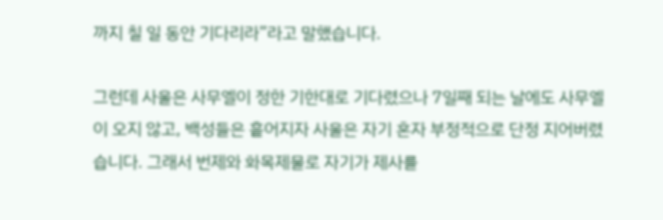까지 칠 일 동안 기다리라”라고 말했습니다.

그런데 사울은 사무엘이 정한 기한대로 기다렸으나 7일째 되는 날에도 사무엘이 오지 않고, 백성들은 흩어지자 사울은 자기 혼자 부정적으로 단정 지어버렸습니다. 그래서 번제와 화목제물로 자기가 제사를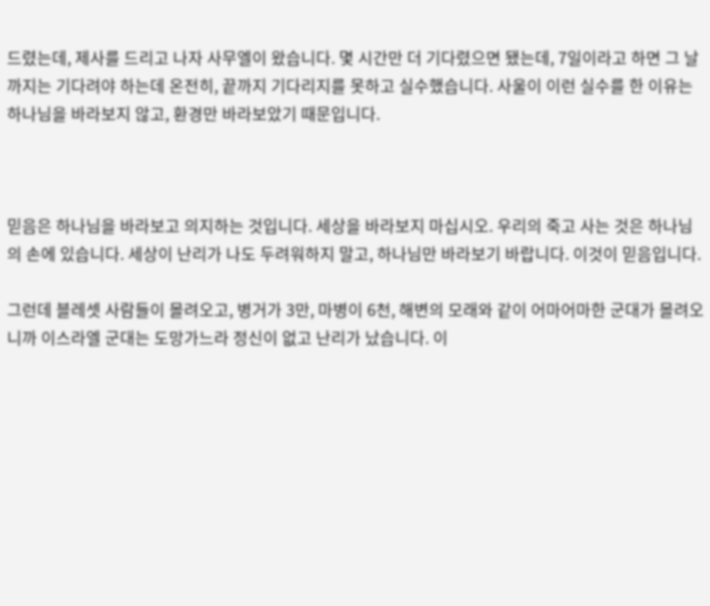드렸는데, 제사를 드리고 나자 사무엘이 왔습니다. 몇 시간만 더 기다렸으면 됐는데, 7일이라고 하면 그 날까지는 기다려야 하는데 온전히, 끝까지 기다리지를 못하고 실수했습니다. 사울이 이런 실수를 한 이유는 하나님을 바라보지 않고, 환경만 바라보았기 때문입니다.



믿음은 하나님을 바라보고 의지하는 것입니다. 세상을 바라보지 마십시오. 우리의 죽고 사는 것은 하나님의 손에 있습니다. 세상이 난리가 나도 두려워하지 말고, 하나님만 바라보기 바랍니다. 이것이 믿음입니다.

그런데 블레셋 사람들이 몰려오고, 병거가 3만, 마병이 6천, 해변의 모래와 같이 어마어마한 군대가 몰려오니까 이스라엘 군대는 도망가느라 정신이 없고 난리가 났습니다. 이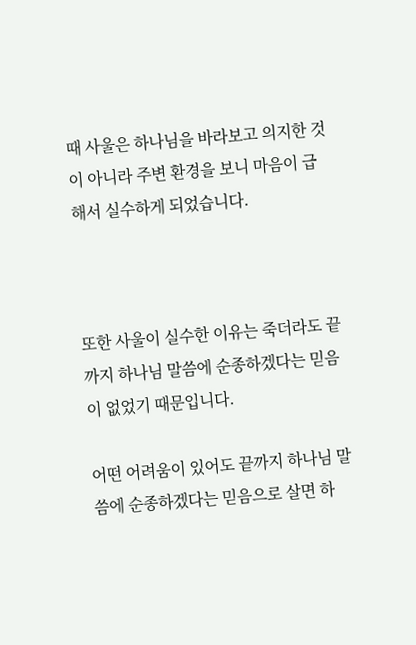때 사울은 하나님을 바라보고 의지한 것이 아니라 주변 환경을 보니 마음이 급해서 실수하게 되었습니다.



또한 사울이 실수한 이유는 죽더라도 끝까지 하나님 말씀에 순종하겠다는 믿음이 없었기 때문입니다.

어떤 어려움이 있어도 끝까지 하나님 말씀에 순종하겠다는 믿음으로 살면 하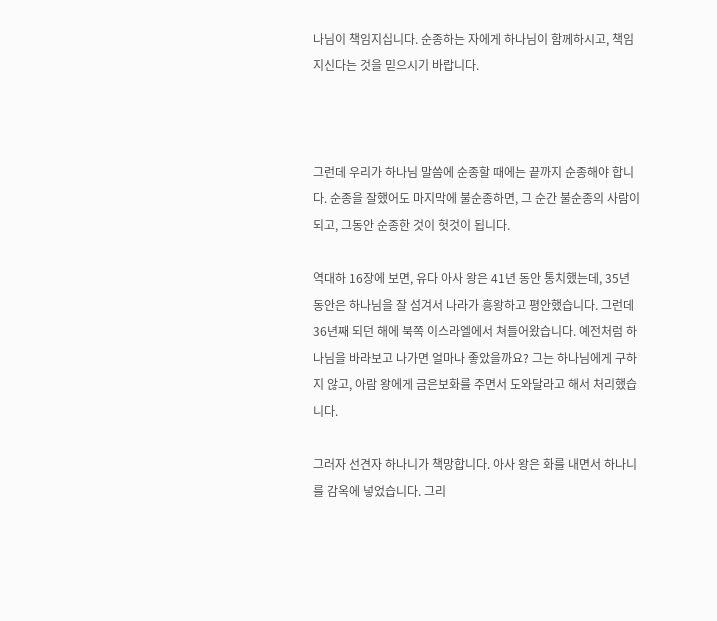나님이 책임지십니다. 순종하는 자에게 하나님이 함께하시고, 책임지신다는 것을 믿으시기 바랍니다.



그런데 우리가 하나님 말씀에 순종할 때에는 끝까지 순종해야 합니다. 순종을 잘했어도 마지막에 불순종하면, 그 순간 불순종의 사람이 되고, 그동안 순종한 것이 헛것이 됩니다.

역대하 16장에 보면, 유다 아사 왕은 41년 동안 통치했는데, 35년 동안은 하나님을 잘 섬겨서 나라가 흥왕하고 평안했습니다. 그런데 36년째 되던 해에 북쪽 이스라엘에서 쳐들어왔습니다. 예전처럼 하나님을 바라보고 나가면 얼마나 좋았을까요? 그는 하나님에게 구하지 않고, 아람 왕에게 금은보화를 주면서 도와달라고 해서 처리했습니다.

그러자 선견자 하나니가 책망합니다. 아사 왕은 화를 내면서 하나니를 감옥에 넣었습니다. 그리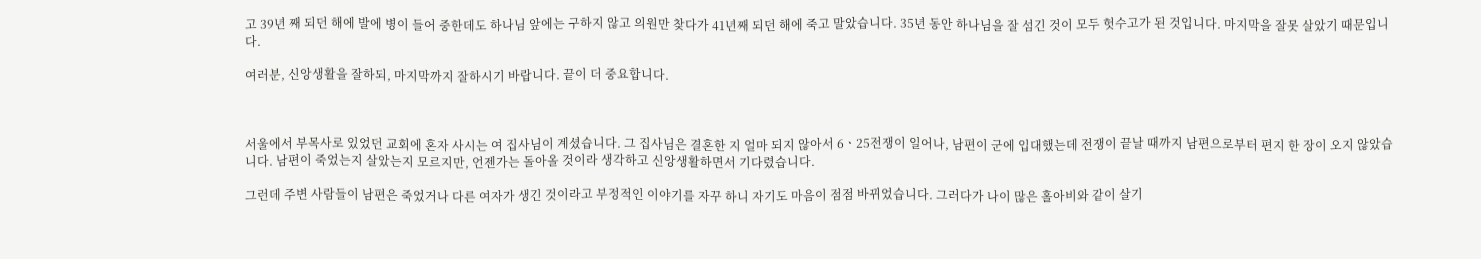고 39년 째 되던 해에 발에 병이 들어 중한데도 하나님 앞에는 구하지 않고 의원만 찾다가 41년째 되던 해에 죽고 말았습니다. 35년 동안 하나님을 잘 섬긴 것이 모두 헛수고가 된 것입니다. 마지막을 잘못 살았기 때문입니다.

여러분, 신앙생활을 잘하되, 마지막까지 잘하시기 바랍니다. 끝이 더 중요합니다.



서울에서 부목사로 있었던 교회에 혼자 사시는 여 집사님이 계셨습니다. 그 집사님은 결혼한 지 얼마 되지 않아서 6ㆍ25전쟁이 일어나, 남편이 군에 입대했는데 전쟁이 끝날 때까지 남편으로부터 편지 한 장이 오지 않았습니다. 남편이 죽었는지 살았는지 모르지만, 언젠가는 돌아올 것이라 생각하고 신앙생활하면서 기다렸습니다.

그런데 주변 사람들이 남편은 죽었거나 다른 여자가 생긴 것이라고 부정적인 이야기를 자꾸 하니 자기도 마음이 점점 바뀌었습니다. 그러다가 나이 많은 홀아비와 같이 살기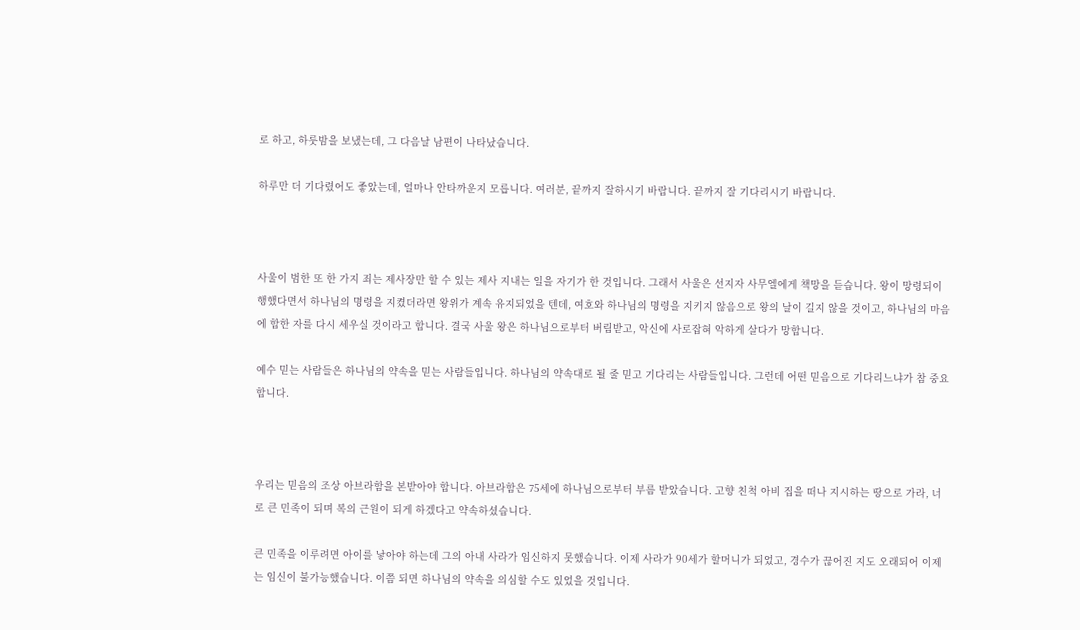로 하고, 하룻밤을 보냈는데, 그 다음날 남편이 나타났습니다.

하루만 더 기다렸어도 좋았는데, 얼마나 안타까운지 모릅니다. 여러분, 끝까지 잘하시기 바랍니다. 끝까지 잘 기다리시기 바랍니다.



사울이 범한 또 한 가지 죄는 제사장만 할 수 있는 제사 지내는 일을 자기가 한 것입니다. 그래서 사울은 선지자 사무엘에게 책망을 듣습니다. 왕이 망령되이 행했다면서 하나님의 명령을 지켰더라면 왕위가 계속 유지되었을 텐데, 여호와 하나님의 명령을 지키지 않음으로 왕의 날이 길지 않을 것이고, 하나님의 마음에 합한 자를 다시 세우실 것이라고 합니다. 결국 사울 왕은 하나님으로부터 버림받고, 악신에 사로잡혀 악하게 살다가 망합니다.

예수 믿는 사람들은 하나님의 약속을 믿는 사람들입니다. 하나님의 약속대로 될 줄 믿고 기다리는 사람들입니다. 그런데 어떤 믿음으로 기다리느냐가 참 중요합니다.



우리는 믿음의 조상 아브라함을 본받아야 합니다. 아브라함은 75세에 하나님으로부터 부름 받았습니다. 고향 친척 아비 집을 떠나 지시하는 땅으로 가라, 너로 큰 민족이 되며 복의 근원이 되게 하겠다고 약속하셨습니다.

큰 민족을 이루려면 아이를 낳아야 하는데 그의 아내 사라가 임신하지 못했습니다. 이제 사라가 90세가 할머니가 되었고, 경수가 끊어진 지도 오래되어 이제는 임신이 불가능했습니다. 이쯤 되면 하나님의 약속을 의심할 수도 있었을 것입니다.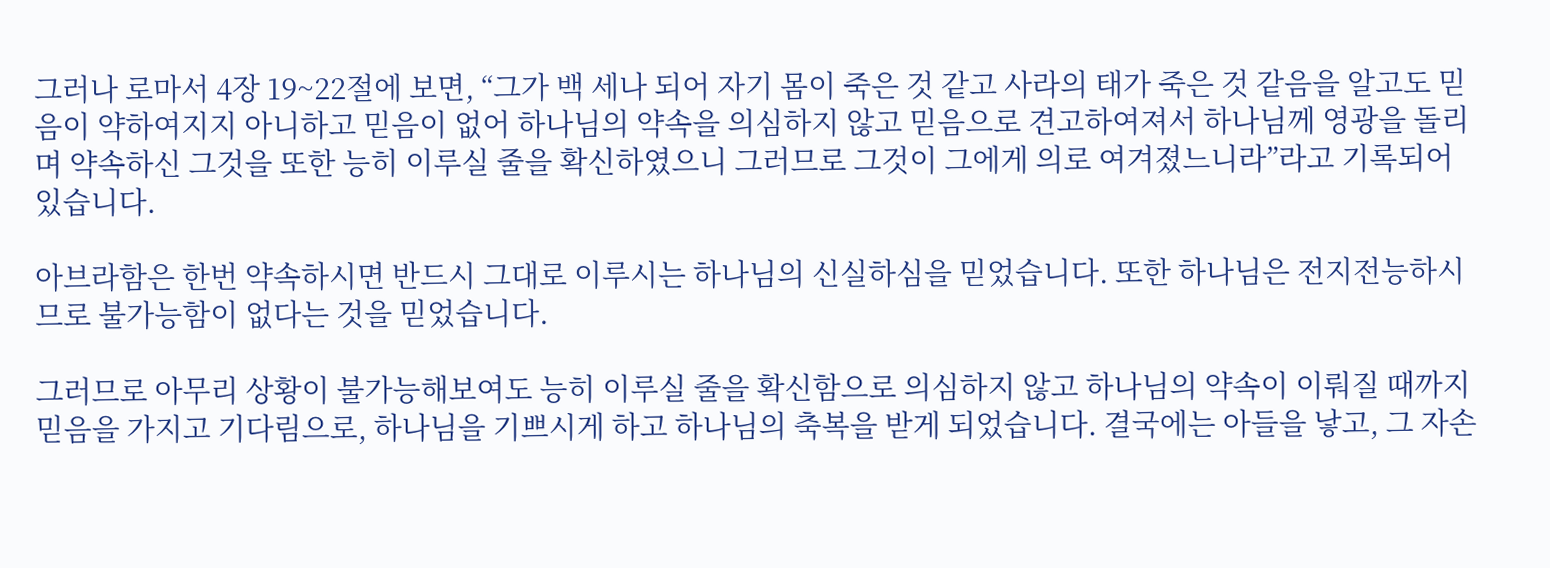그러나 로마서 4장 19~22절에 보면, “그가 백 세나 되어 자기 몸이 죽은 것 같고 사라의 태가 죽은 것 같음을 알고도 믿음이 약하여지지 아니하고 믿음이 없어 하나님의 약속을 의심하지 않고 믿음으로 견고하여져서 하나님께 영광을 돌리며 약속하신 그것을 또한 능히 이루실 줄을 확신하였으니 그러므로 그것이 그에게 의로 여겨졌느니라”라고 기록되어있습니다.

아브라함은 한번 약속하시면 반드시 그대로 이루시는 하나님의 신실하심을 믿었습니다. 또한 하나님은 전지전능하시므로 불가능함이 없다는 것을 믿었습니다.

그러므로 아무리 상황이 불가능해보여도 능히 이루실 줄을 확신함으로 의심하지 않고 하나님의 약속이 이뤄질 때까지 믿음을 가지고 기다림으로, 하나님을 기쁘시게 하고 하나님의 축복을 받게 되었습니다. 결국에는 아들을 낳고, 그 자손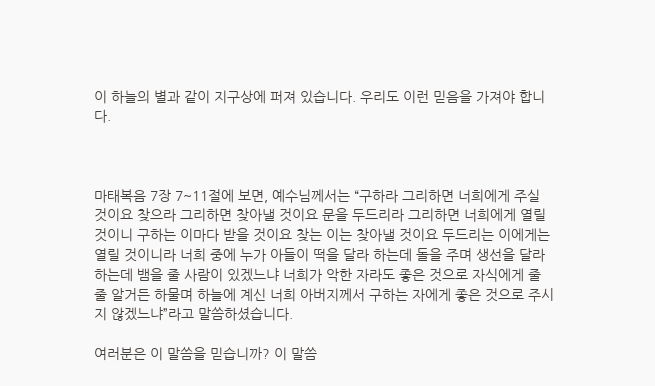이 하늘의 별과 같이 지구상에 퍼져 있습니다. 우리도 이런 믿음을 가져야 합니다.



마태복음 7장 7~11절에 보면, 예수님께서는 “구하라 그리하면 너희에게 주실 것이요 찾으라 그리하면 찾아낼 것이요 문을 두드리라 그리하면 너희에게 열릴 것이니 구하는 이마다 받을 것이요 찾는 이는 찾아낼 것이요 두드리는 이에게는 열릴 것이니라 너희 중에 누가 아들이 떡을 달라 하는데 돌을 주며 생선을 달라 하는데 뱀을 줄 사람이 있겠느냐 너희가 악한 자라도 좋은 것으로 자식에게 줄 줄 알거든 하물며 하늘에 계신 너희 아버지께서 구하는 자에게 좋은 것으로 주시지 않겠느냐”라고 말씀하셨습니다.

여러분은 이 말씀을 믿습니까? 이 말씀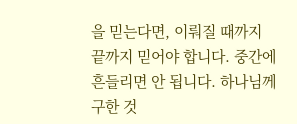을 믿는다면, 이뤄질 때까지 끝까지 믿어야 합니다. 중간에 흔들리면 안 됩니다. 하나님께 구한 것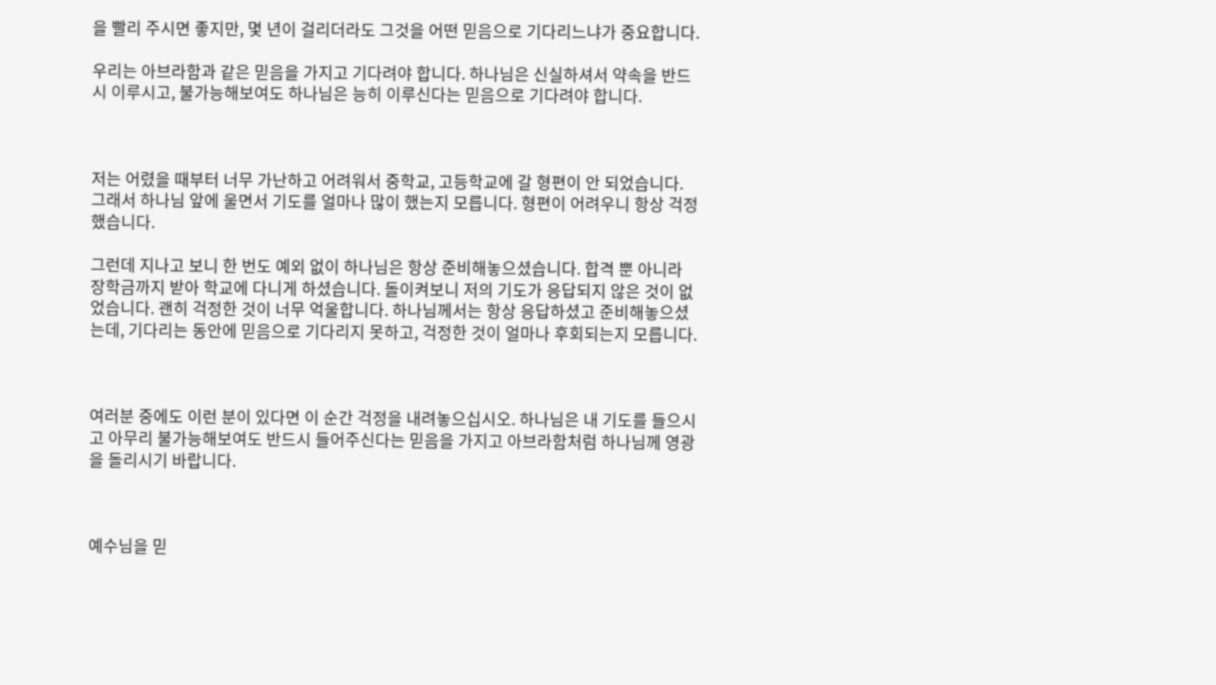을 빨리 주시면 좋지만, 몇 년이 걸리더라도 그것을 어떤 믿음으로 기다리느냐가 중요합니다.

우리는 아브라함과 같은 믿음을 가지고 기다려야 합니다. 하나님은 신실하셔서 약속을 반드시 이루시고, 불가능해보여도 하나님은 능히 이루신다는 믿음으로 기다려야 합니다.



저는 어렸을 때부터 너무 가난하고 어려워서 중학교, 고등학교에 갈 형편이 안 되었습니다. 그래서 하나님 앞에 울면서 기도를 얼마나 많이 했는지 모릅니다. 형편이 어려우니 항상 걱정했습니다.

그런데 지나고 보니 한 번도 예외 없이 하나님은 항상 준비해놓으셨습니다. 합격 뿐 아니라 장학금까지 받아 학교에 다니게 하셨습니다. 돌이켜보니 저의 기도가 응답되지 않은 것이 없었습니다. 괜히 걱정한 것이 너무 억울합니다. 하나님께서는 항상 응답하셨고 준비해놓으셨는데, 기다리는 동안에 믿음으로 기다리지 못하고, 걱정한 것이 얼마나 후회되는지 모릅니다.



여러분 중에도 이런 분이 있다면 이 순간 걱정을 내려놓으십시오. 하나님은 내 기도를 들으시고 아무리 불가능해보여도 반드시 들어주신다는 믿음을 가지고 아브라함처럼 하나님께 영광을 돌리시기 바랍니다.



예수님을 믿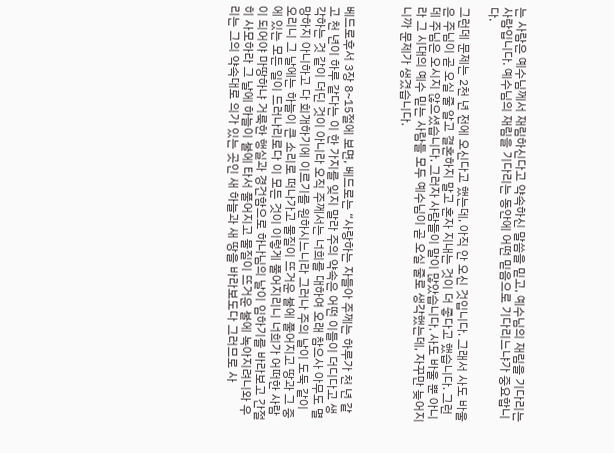는 사람은 예수님께서 재림하신다고 약속하신 말씀을 믿고, 예수님의 재림을 기다리는 사람입니다. 예수님의 재림을 기다리는 동안에 어떤 믿음으로 기다리느냐가 중요합니다.

그런데 문제는 2천 년 전에 오신다고 했는데, 아직 안 오신 것입니다. 그래서 사도 바울은 주님이 곧 오실 줄 알고 결혼하지 말고 혼자 지내는 것이 더 좋다고 했습니다. 그런데 주님은 오시지 않으셨습니다. 그러자 사람들이 말이 많았습니다. 사도 바울 뿐 아니라 그 시대의 예수 믿는 사람들 모두 예수님이 곧 오실 줄로 생각했는데, 자꾸만 늦어지니까 문제가 생겼습니다.



베드로후서 3장 8~15절에 보면, 베드로는 “사랑하는 자들아 주께는 하루가 천 년 같고 천 년이 하루 같다는 이 한 가지를 잊지 말라 주의 약속은 어떤 이들이 더디다고 생각하는 것 같이 더딘 것이 아니라 오직 주께서는 너희를 대하여 오래 참으사 아무도 멸망하지 아니하고 다 회개하기에 이르기를 원하시느니라 그러나 주의 날이 도둑 같이 오리니 그 날에는 하늘이 큰 소리로 떠나가고 물질이 뜨거운 불에 풀어지고 땅과 그 중에 있는 모든 일이 드러나리로다 이 모든 것이 이렇게 풀어지리니 너희가 어떠한 사람이 되어야 마땅하냐 거룩한 행실과 경건함으로 하나님의 날이 임하기를 바라보고 간절히 사모하라 그 날에 하늘이 불에 타서 풀어지고 물질이 뜨거운 불에 녹아지려니와 우리는 그의 약속대로 의가 있는 곳인 새 하늘과 새 땅을 바라보도다 그러므로 사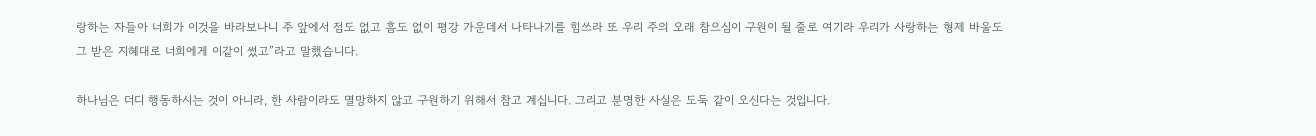랑하는 자들아 너희가 이것을 바라보나니 주 앞에서 점도 없고 흠도 없이 평강 가운데서 나타나기를 힘쓰라 또 우리 주의 오래 참으심이 구원이 될 줄로 여기라 우리가 사랑하는 형제 바울도 그 받은 지혜대로 너희에게 이같이 썼고”라고 말했습니다.

하나님은 더디 행동하시는 것이 아니라, 한 사람이라도 멸망하지 않고 구원하기 위해서 참고 계십니다. 그리고 분명한 사실은 도둑 같이 오신다는 것입니다.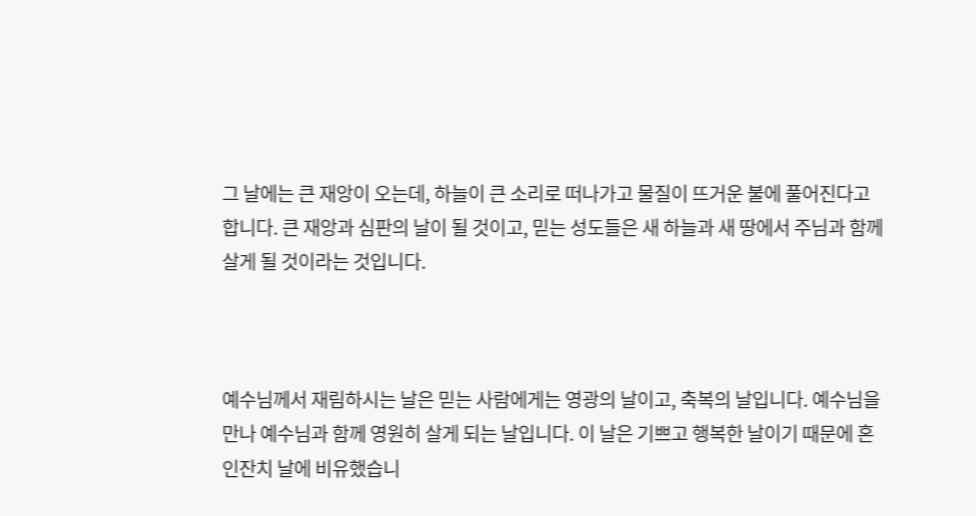그 날에는 큰 재앙이 오는데, 하늘이 큰 소리로 떠나가고 물질이 뜨거운 불에 풀어진다고 합니다. 큰 재앙과 심판의 날이 될 것이고, 믿는 성도들은 새 하늘과 새 땅에서 주님과 함께 살게 될 것이라는 것입니다.



예수님께서 재림하시는 날은 믿는 사람에게는 영광의 날이고, 축복의 날입니다. 예수님을 만나 예수님과 함께 영원히 살게 되는 날입니다. 이 날은 기쁘고 행복한 날이기 때문에 혼인잔치 날에 비유했습니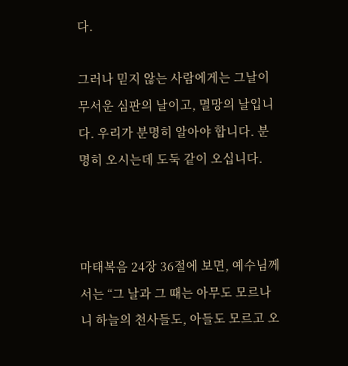다.

그러나 믿지 않는 사람에게는 그날이 무서운 심판의 날이고, 멸망의 날입니다. 우리가 분명히 알아야 합니다. 분명히 오시는데 도둑 같이 오십니다.



마태복음 24장 36절에 보면, 예수님께서는 “그 날과 그 때는 아무도 모르나니 하늘의 천사들도, 아들도 모르고 오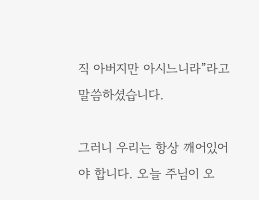직 아버지만 아시느니라”라고 말씀하셨습니다.

그러니 우리는 항상 깨어있어야 합니다. 오늘 주님이 오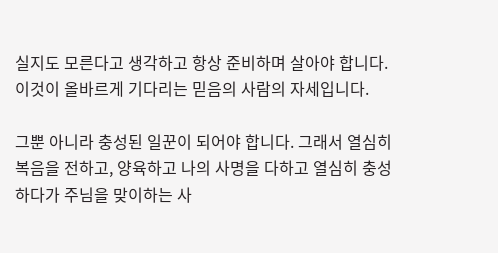실지도 모른다고 생각하고 항상 준비하며 살아야 합니다. 이것이 올바르게 기다리는 믿음의 사람의 자세입니다.

그뿐 아니라 충성된 일꾼이 되어야 합니다. 그래서 열심히 복음을 전하고, 양육하고 나의 사명을 다하고 열심히 충성하다가 주님을 맞이하는 사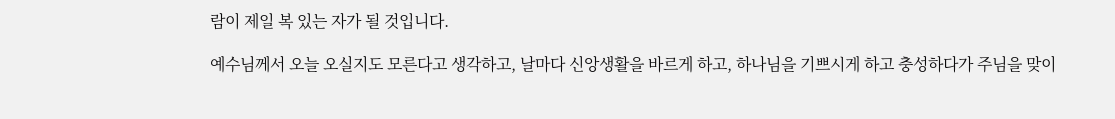람이 제일 복 있는 자가 될 것입니다.

예수님께서 오늘 오실지도 모른다고 생각하고, 날마다 신앙생활을 바르게 하고, 하나님을 기쁘시게 하고 충성하다가 주님을 맞이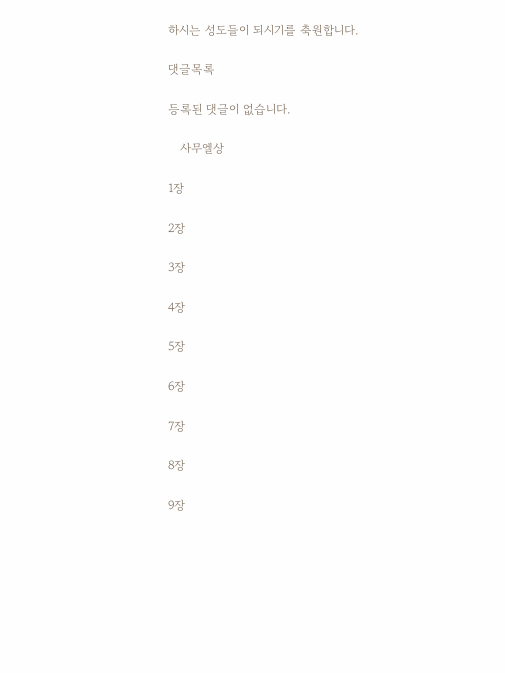하시는 성도들이 되시기를 축원합니다.

댓글목록

등록된 댓글이 없습니다.

   사무엘상

1장

2장

3장

4장

5장

6장

7장

8장

9장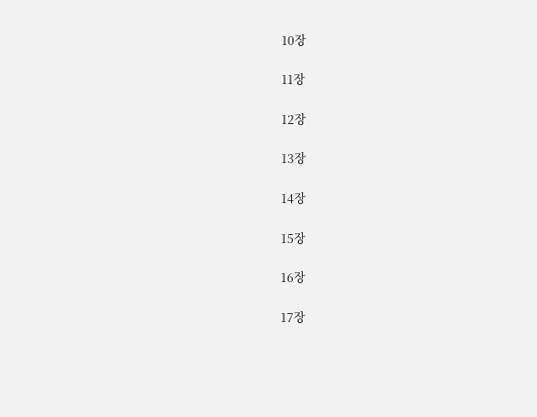10장

11장

12장

13장

14장

15장

16장

17장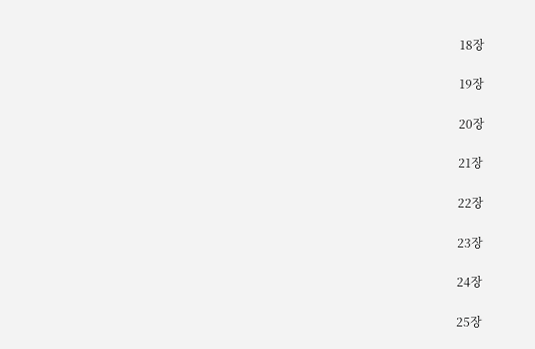18장

19장

20장

21장

22장

23장

24장

25장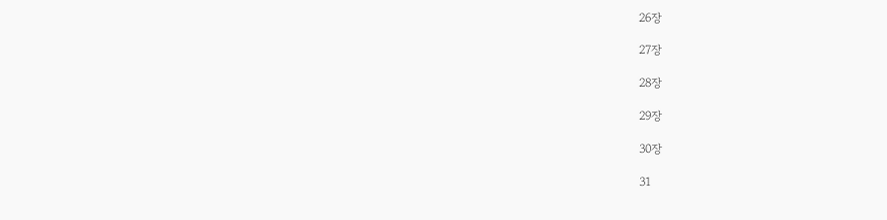26장

27장

28장

29장

30장

31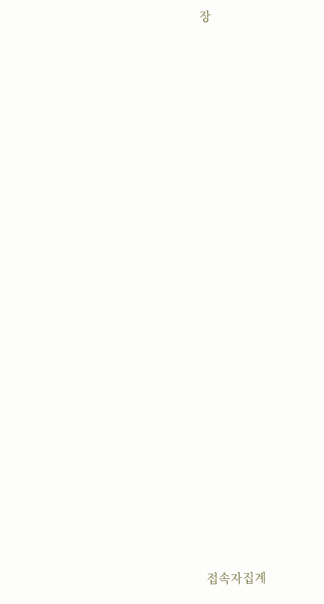장




















접속자집계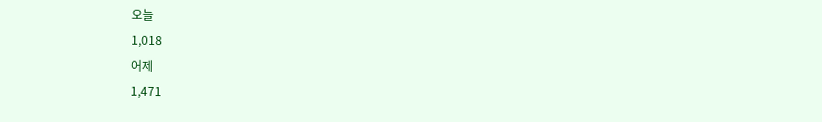오늘
1,018
어제
1,471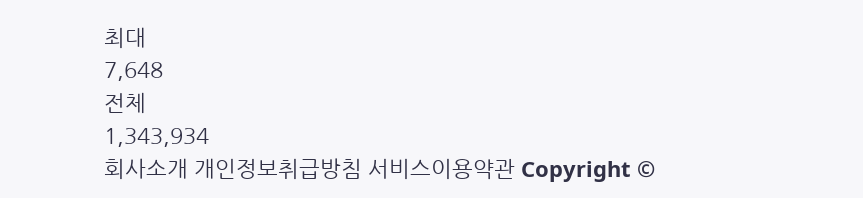최대
7,648
전체
1,343,934
회사소개 개인정보취급방침 서비스이용약관 Copyright ©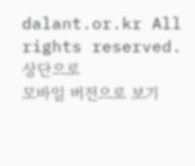dalant.or.kr All rights reserved.
상단으로
모바일 버전으로 보기